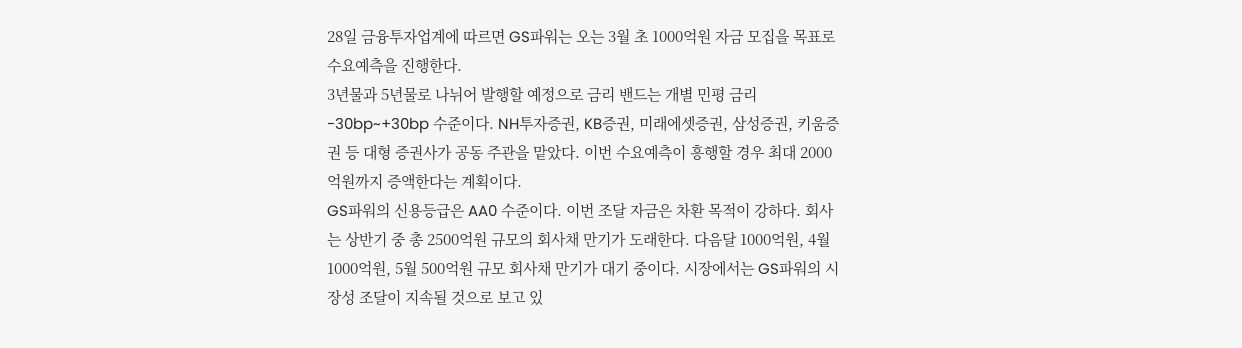28일 금융투자업계에 따르면 GS파워는 오는 3월 초 1000억원 자금 모집을 목표로 수요예측을 진행한다.
3년물과 5년물로 나뉘어 발행할 예정으로 금리 밴드는 개별 민평 금리 -30bp~+30bp 수준이다. NH투자증권, KB증권, 미래에셋증권, 삼성증권, 키움증권 등 대형 증권사가 공동 주관을 맡았다. 이번 수요예측이 흥행할 경우 최대 2000억원까지 증액한다는 계획이다.
GS파워의 신용등급은 AA0 수준이다. 이번 조달 자금은 차환 목적이 강하다. 회사는 상반기 중 총 2500억원 규모의 회사채 만기가 도래한다. 다음달 1000억원, 4월 1000억원, 5월 500억원 규모 회사채 만기가 대기 중이다. 시장에서는 GS파워의 시장성 조달이 지속될 것으로 보고 있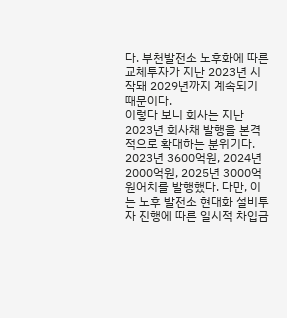다. 부천발전소 노후화에 따른 교체투자가 지난 2023년 시작돼 2029년까지 계속되기 때문이다.
이렇다 보니 회사는 지난 2023년 회사채 발행을 본격적으로 확대하는 분위기다. 2023년 3600억원, 2024년 2000억원, 2025년 3000억원어치를 발행했다. 다만, 이는 노후 발전소 현대화 설비투자 진행에 따른 일시적 차입금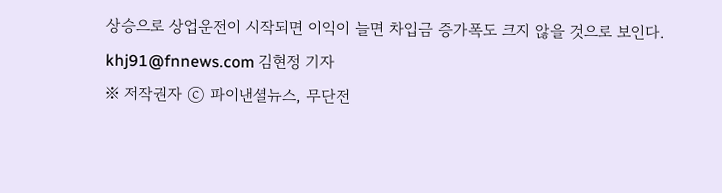상승으로 상업운전이 시작되면 이익이 늘면 차입금 증가폭도 크지 않을 것으로 보인다.
khj91@fnnews.com 김현정 기자
※ 저작권자 ⓒ 파이낸셜뉴스, 무단전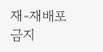재-재배포 금지